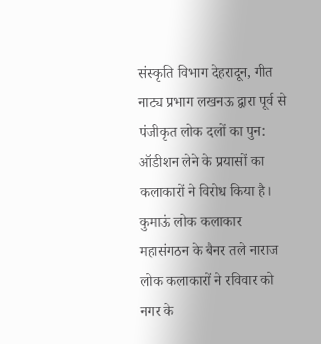संस्कृति विभाग देहरादून, गीत नाट्य प्रभाग लखनऊ द्वारा पूर्व से पंजीकृत लोक दलों का पुन: ऑडीशन लेने के प्रयासों का कलाकारों ने विरोध किया है। कुमाऊं लोक कलाकार महासंगठन के बैनर तले नाराज लोक कलाकारों ने रविवार को नगर के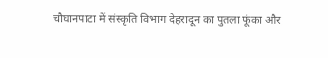चौघानपाटा में संस्कृति विभाग देहरादून का पुतला फूंका और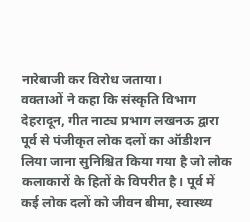नारेबाजी कर विरोध जताया।
वक्ताओं ने कहा कि संस्कृति विभाग देहरादून, गीत नाट्य प्रभाग लखनऊ द्वारा पूर्व से पंजीकृत लोक दलों का ऑडीशन लिया जाना सुनिश्चित किया गया है जो लोक कलाकारों के हितों के विपरीत है। पूर्व में कई लोक दलों को जीवन बीमा, स्वास्थ्य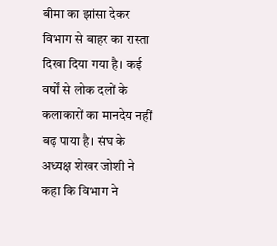बीमा का झांसा देकर विभाग से बाहर का रास्ता दिखा दिया गया है। कई वर्षों से लोक दलों के कलाकारों का मानदेय नहीं बढ़ पाया है। संघ के अध्यक्ष शेखर जोशी ने कहा कि विभाग ने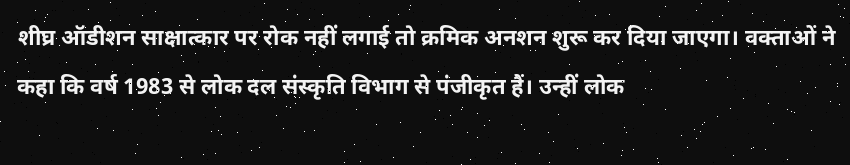शीघ्र ऑडीशन साक्षात्कार पर रोक नहीं लगाई तो क्रमिक अनशन शुरू कर दिया जाएगा। वक्ताओं ने कहा कि वर्ष 1983 से लोक दल संस्कृति विभाग से पंजीकृत हैं। उन्हीं लोक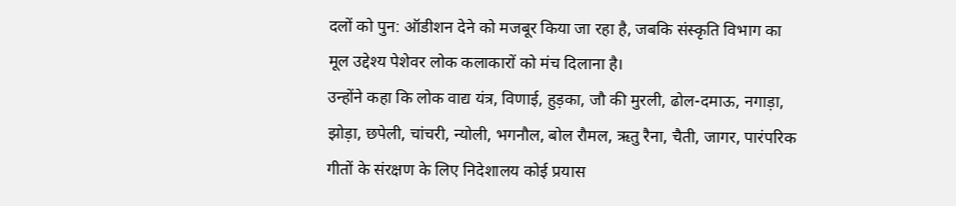दलों को पुन: ऑडीशन देने को मजबूर किया जा रहा है, जबकि संस्कृति विभाग का मूल उद्देश्य पेशेवर लोक कलाकारों को मंच दिलाना है।
उन्होंने कहा कि लोक वाद्य यंत्र, विणाई, हुड़का, जौ की मुरली, ढोल-दमाऊ, नगाड़ा, झोड़ा, छपेली, चांचरी, न्योली, भगनौल, बोल रौमल, ऋतु रैना, चैती, जागर, पारंपरिक गीतों के संरक्षण के लिए निदेशालय कोई प्रयास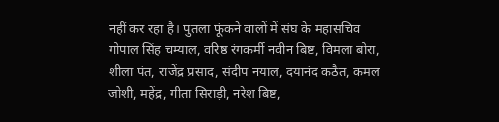नहीं कर रहा है। पुतला फूंकने वालों में संघ के महासचिव गोपाल सिंह चम्याल, वरिष्ठ रंगकर्मी नवीन बिष्ट, विमला बोरा, शीला पंत, राजेंद्र प्रसाद, संदीप नयाल, दयानंद कठैत, कमल जोशी, महेंद्र, गीता सिराड़ी, नरेश बिष्ट,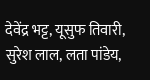देवेंद्र भट्ट, यूसुफ तिवारी, सुरेश लाल, लता पांडेय,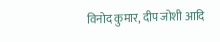विनोद कुमार, दीप जोशी आदि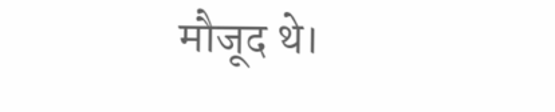मौजूद थे।